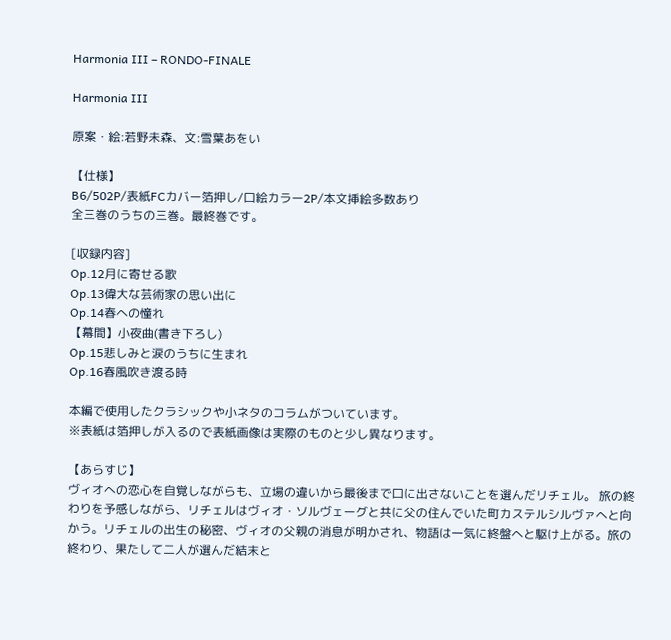Harmonia Ⅲ – RONDO-FINALE

Harmonia Ⅲ

原案・絵:若野未森、文:雪葉あをい

【仕様】
B6/502P/表紙FCカバー箔押し/口絵カラー2P/本文挿絵多数あり
全三巻のうちの三巻。最終巻です。

[収録内容]
Op.12月に寄せる歌
Op.13偉大な芸術家の思い出に
Op.14春への憧れ
【幕間】小夜曲(書き下ろし)
Op.15悲しみと涙のうちに生まれ
Op.16春風吹き渡る時

本編で使用したクラシックや小ネタのコラムがついています。
※表紙は箔押しが入るので表紙画像は実際のものと少し異なります。

【あらすじ】
ヴィオへの恋心を自覚しながらも、立場の違いから最後まで口に出さないことを選んだリチェル。 旅の終わりを予感しながら、リチェルはヴィオ・ソルヴェーグと共に父の住んでいた町カステルシルヴァへと向かう。リチェルの出生の秘密、ヴィオの父親の消息が明かされ、物語は一気に終盤へと駆け上がる。旅の終わり、果たして二人が選んだ結末と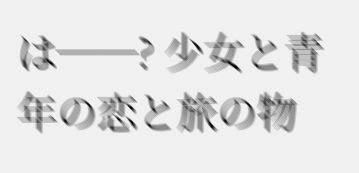は──? 少女と青年の恋と旅の物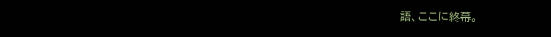語、ここに終幕。